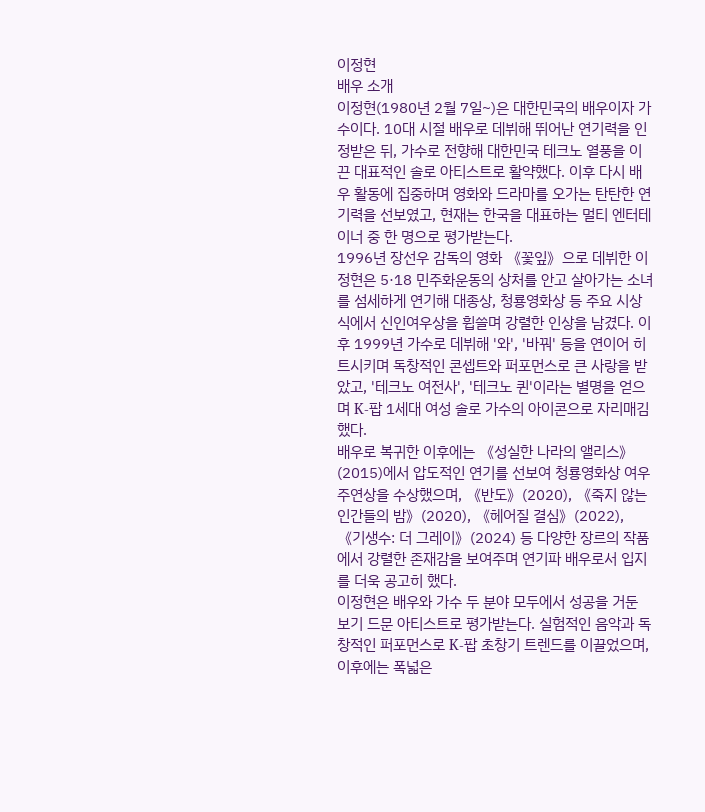이정현
배우 소개
이정현(1980년 2월 7일~)은 대한민국의 배우이자 가수이다. 10대 시절 배우로 데뷔해 뛰어난 연기력을 인정받은 뒤, 가수로 전향해 대한민국 테크노 열풍을 이끈 대표적인 솔로 아티스트로 활약했다. 이후 다시 배우 활동에 집중하며 영화와 드라마를 오가는 탄탄한 연기력을 선보였고, 현재는 한국을 대표하는 멀티 엔터테이너 중 한 명으로 평가받는다.
1996년 장선우 감독의 영화 《꽃잎》으로 데뷔한 이정현은 5·18 민주화운동의 상처를 안고 살아가는 소녀를 섬세하게 연기해 대종상, 청룡영화상 등 주요 시상식에서 신인여우상을 휩쓸며 강렬한 인상을 남겼다. 이후 1999년 가수로 데뷔해 '와', '바꿔' 등을 연이어 히트시키며 독창적인 콘셉트와 퍼포먼스로 큰 사랑을 받았고, '테크노 여전사', '테크노 퀸'이라는 별명을 얻으며 K-팝 1세대 여성 솔로 가수의 아이콘으로 자리매김했다.
배우로 복귀한 이후에는 《성실한 나라의 앨리스》(2015)에서 압도적인 연기를 선보여 청룡영화상 여우주연상을 수상했으며, 《반도》(2020), 《죽지 않는 인간들의 밤》(2020), 《헤어질 결심》(2022), 《기생수: 더 그레이》(2024) 등 다양한 장르의 작품에서 강렬한 존재감을 보여주며 연기파 배우로서 입지를 더욱 공고히 했다.
이정현은 배우와 가수 두 분야 모두에서 성공을 거둔 보기 드문 아티스트로 평가받는다. 실험적인 음악과 독창적인 퍼포먼스로 K-팝 초창기 트렌드를 이끌었으며, 이후에는 폭넓은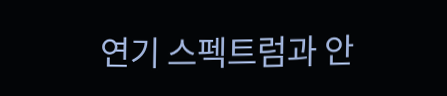연기 스펙트럼과 안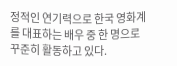정적인 연기력으로 한국 영화계를 대표하는 배우 중 한 명으로 꾸준히 활동하고 있다.